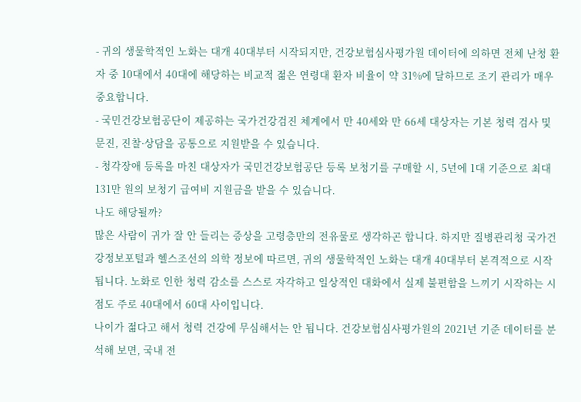- 귀의 생물학적인 노화는 대개 40대부터 시작되지만, 건강보험심사평가원 데이터에 의하면 전체 난청 환자 중 10대에서 40대에 해당하는 비교적 젊은 연령대 환자 비율이 약 31%에 달하므로 조기 관리가 매우 중요합니다.
- 국민건강보험공단이 제공하는 국가건강검진 체계에서 만 40세와 만 66세 대상자는 기본 청력 검사 및 문진, 진찰·상담을 공통으로 지원받을 수 있습니다.
- 청각장애 등록을 마친 대상자가 국민건강보험공단 등록 보청기를 구매할 시, 5년에 1대 기준으로 최대 131만 원의 보청기 급여비 지원금을 받을 수 있습니다.
나도 해당될까?
많은 사람이 귀가 잘 안 들리는 증상을 고령층만의 전유물로 생각하곤 합니다. 하지만 질병관리청 국가건강정보포털과 헬스조선의 의학 정보에 따르면, 귀의 생물학적인 노화는 대개 40대부터 본격적으로 시작됩니다. 노화로 인한 청력 감소를 스스로 자각하고 일상적인 대화에서 실제 불편함을 느끼기 시작하는 시점도 주로 40대에서 60대 사이입니다.
나이가 젊다고 해서 청력 건강에 무심해서는 안 됩니다. 건강보험심사평가원의 2021년 기준 데이터를 분석해 보면, 국내 전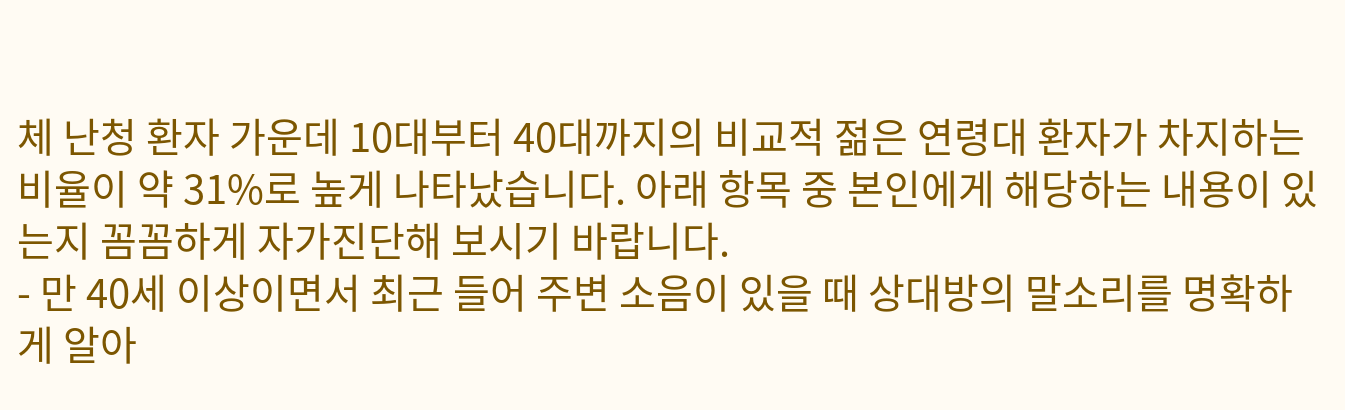체 난청 환자 가운데 10대부터 40대까지의 비교적 젊은 연령대 환자가 차지하는 비율이 약 31%로 높게 나타났습니다. 아래 항목 중 본인에게 해당하는 내용이 있는지 꼼꼼하게 자가진단해 보시기 바랍니다.
- 만 40세 이상이면서 최근 들어 주변 소음이 있을 때 상대방의 말소리를 명확하게 알아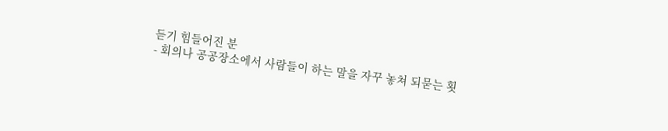듣기 힘들어진 분
- 회의나 공공장소에서 사람들이 하는 말을 자꾸 놓쳐 되묻는 횟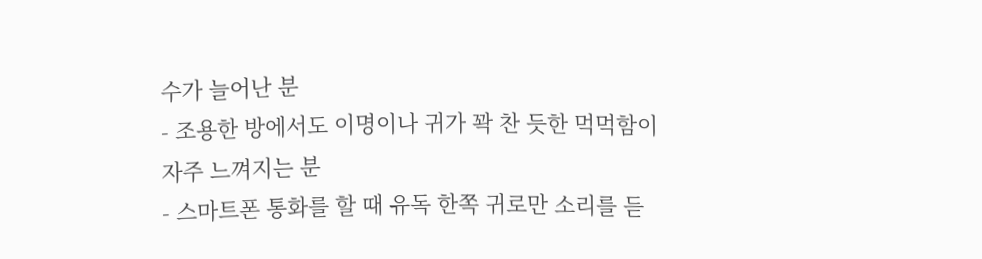수가 늘어난 분
- 조용한 방에서도 이명이나 귀가 꽉 찬 듯한 먹먹함이 자주 느껴지는 분
- 스마트폰 통화를 할 때 유독 한쪽 귀로만 소리를 듣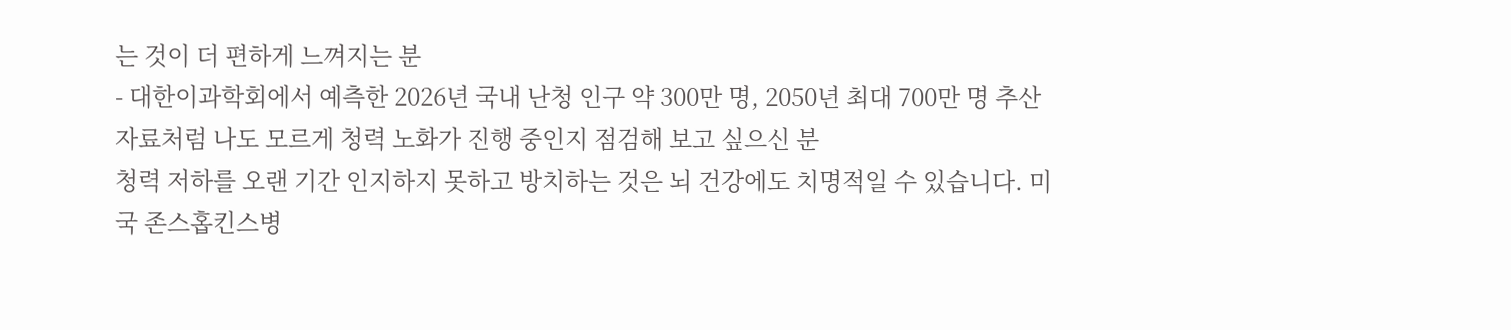는 것이 더 편하게 느껴지는 분
- 대한이과학회에서 예측한 2026년 국내 난청 인구 약 300만 명, 2050년 최대 700만 명 추산 자료처럼 나도 모르게 청력 노화가 진행 중인지 점검해 보고 싶으신 분
청력 저하를 오랜 기간 인지하지 못하고 방치하는 것은 뇌 건강에도 치명적일 수 있습니다. 미국 존스홉킨스병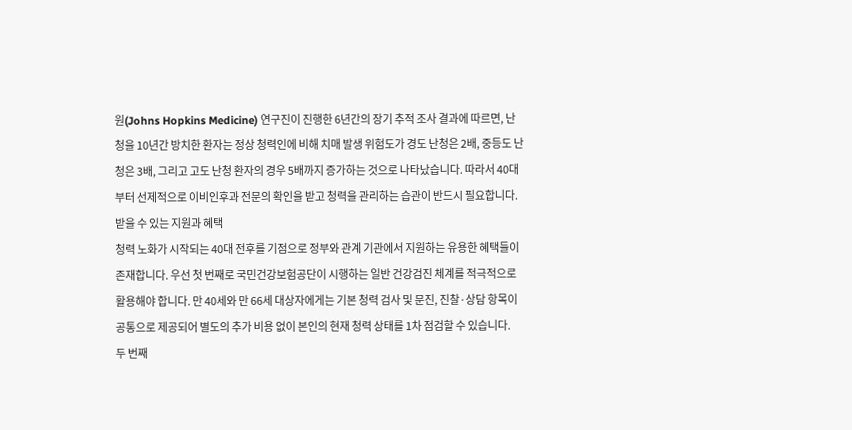원(Johns Hopkins Medicine) 연구진이 진행한 6년간의 장기 추적 조사 결과에 따르면, 난청을 10년간 방치한 환자는 정상 청력인에 비해 치매 발생 위험도가 경도 난청은 2배, 중등도 난청은 3배, 그리고 고도 난청 환자의 경우 5배까지 증가하는 것으로 나타났습니다. 따라서 40대부터 선제적으로 이비인후과 전문의 확인을 받고 청력을 관리하는 습관이 반드시 필요합니다.
받을 수 있는 지원과 혜택
청력 노화가 시작되는 40대 전후를 기점으로 정부와 관계 기관에서 지원하는 유용한 혜택들이 존재합니다. 우선 첫 번째로 국민건강보험공단이 시행하는 일반 건강검진 체계를 적극적으로 활용해야 합니다. 만 40세와 만 66세 대상자에게는 기본 청력 검사 및 문진, 진찰·상담 항목이 공통으로 제공되어 별도의 추가 비용 없이 본인의 현재 청력 상태를 1차 점검할 수 있습니다.
두 번째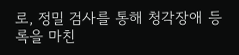로, 정밀 검사를 통해 청각장애 등록을 마친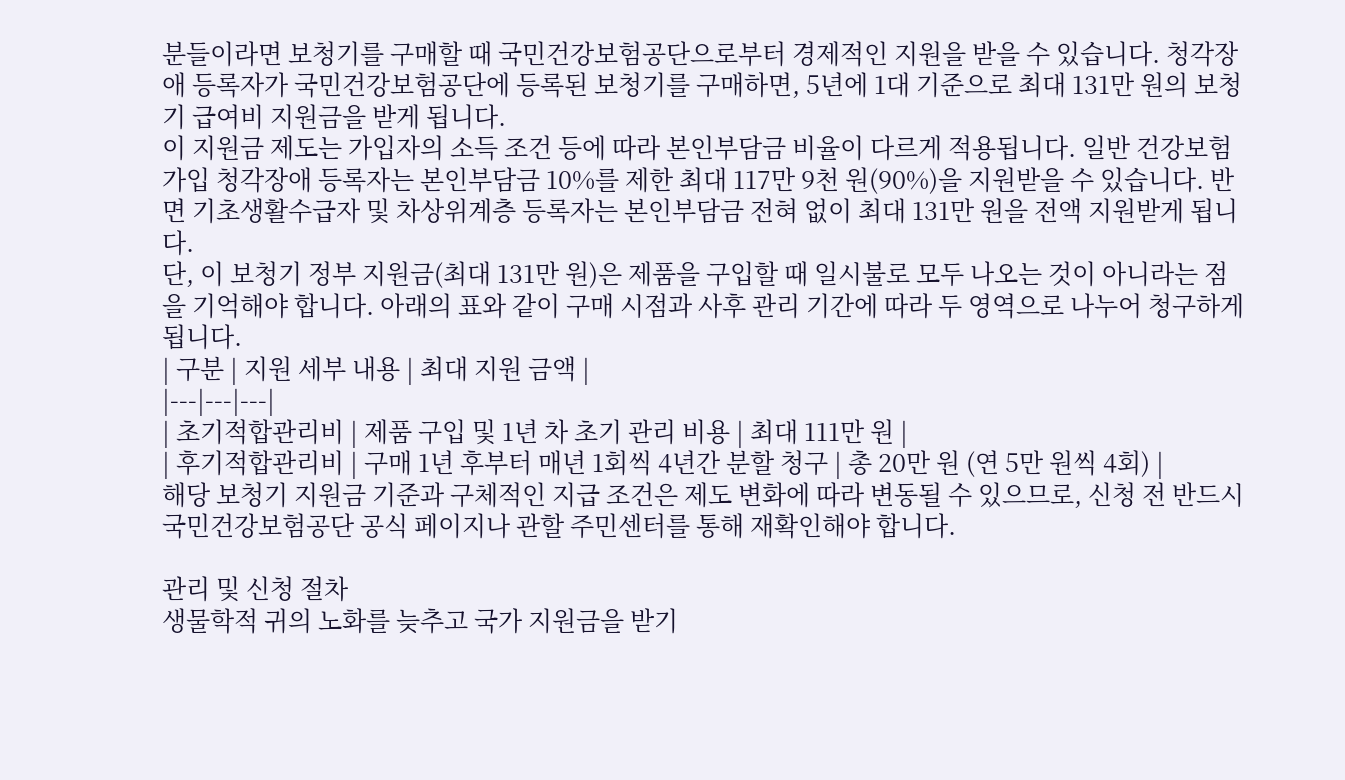분들이라면 보청기를 구매할 때 국민건강보험공단으로부터 경제적인 지원을 받을 수 있습니다. 청각장애 등록자가 국민건강보험공단에 등록된 보청기를 구매하면, 5년에 1대 기준으로 최대 131만 원의 보청기 급여비 지원금을 받게 됩니다.
이 지원금 제도는 가입자의 소득 조건 등에 따라 본인부담금 비율이 다르게 적용됩니다. 일반 건강보험 가입 청각장애 등록자는 본인부담금 10%를 제한 최대 117만 9천 원(90%)을 지원받을 수 있습니다. 반면 기초생활수급자 및 차상위계층 등록자는 본인부담금 전혀 없이 최대 131만 원을 전액 지원받게 됩니다.
단, 이 보청기 정부 지원금(최대 131만 원)은 제품을 구입할 때 일시불로 모두 나오는 것이 아니라는 점을 기억해야 합니다. 아래의 표와 같이 구매 시점과 사후 관리 기간에 따라 두 영역으로 나누어 청구하게 됩니다.
| 구분 | 지원 세부 내용 | 최대 지원 금액 |
|---|---|---|
| 초기적합관리비 | 제품 구입 및 1년 차 초기 관리 비용 | 최대 111만 원 |
| 후기적합관리비 | 구매 1년 후부터 매년 1회씩 4년간 분할 청구 | 총 20만 원 (연 5만 원씩 4회) |
해당 보청기 지원금 기준과 구체적인 지급 조건은 제도 변화에 따라 변동될 수 있으므로, 신청 전 반드시 국민건강보험공단 공식 페이지나 관할 주민센터를 통해 재확인해야 합니다.

관리 및 신청 절차
생물학적 귀의 노화를 늦추고 국가 지원금을 받기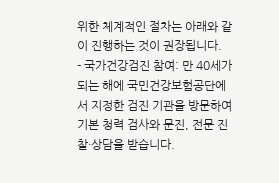위한 체계적인 절차는 아래와 같이 진행하는 것이 권장됩니다.
- 국가건강검진 참여: 만 40세가 되는 해에 국민건강보험공단에서 지정한 검진 기관을 방문하여 기본 청력 검사와 문진, 전문 진찰·상담을 받습니다.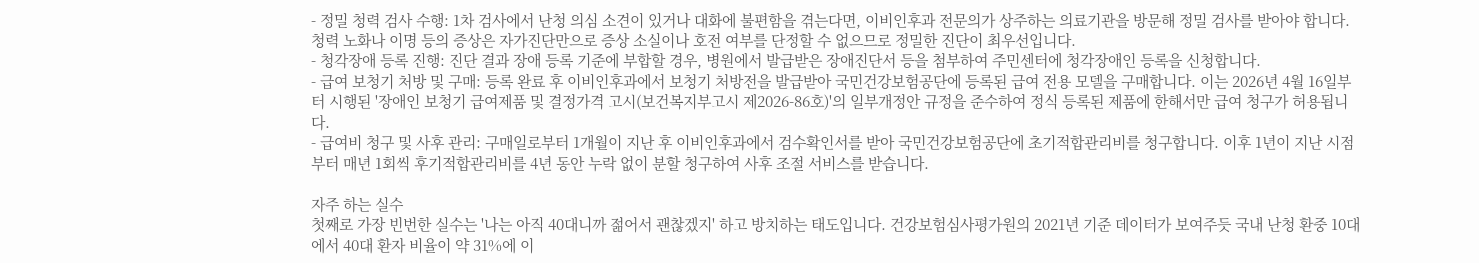- 정밀 청력 검사 수행: 1차 검사에서 난청 의심 소견이 있거나 대화에 불편함을 겪는다면, 이비인후과 전문의가 상주하는 의료기관을 방문해 정밀 검사를 받아야 합니다. 청력 노화나 이명 등의 증상은 자가진단만으로 증상 소실이나 호전 여부를 단정할 수 없으므로 정밀한 진단이 최우선입니다.
- 청각장애 등록 진행: 진단 결과 장애 등록 기준에 부합할 경우, 병원에서 발급받은 장애진단서 등을 첨부하여 주민센터에 청각장애인 등록을 신청합니다.
- 급여 보청기 처방 및 구매: 등록 완료 후 이비인후과에서 보청기 처방전을 발급받아 국민건강보험공단에 등록된 급여 전용 모델을 구매합니다. 이는 2026년 4월 16일부터 시행된 '장애인 보청기 급여제품 및 결정가격 고시(보건복지부고시 제2026-86호)'의 일부개정안 규정을 준수하여 정식 등록된 제품에 한해서만 급여 청구가 허용됩니다.
- 급여비 청구 및 사후 관리: 구매일로부터 1개월이 지난 후 이비인후과에서 검수확인서를 받아 국민건강보험공단에 초기적합관리비를 청구합니다. 이후 1년이 지난 시점부터 매년 1회씩 후기적합관리비를 4년 동안 누락 없이 분할 청구하여 사후 조절 서비스를 받습니다.

자주 하는 실수
첫째로 가장 빈번한 실수는 '나는 아직 40대니까 젊어서 괜찮겠지' 하고 방치하는 태도입니다. 건강보험심사평가원의 2021년 기준 데이터가 보여주듯 국내 난청 환중 10대에서 40대 환자 비율이 약 31%에 이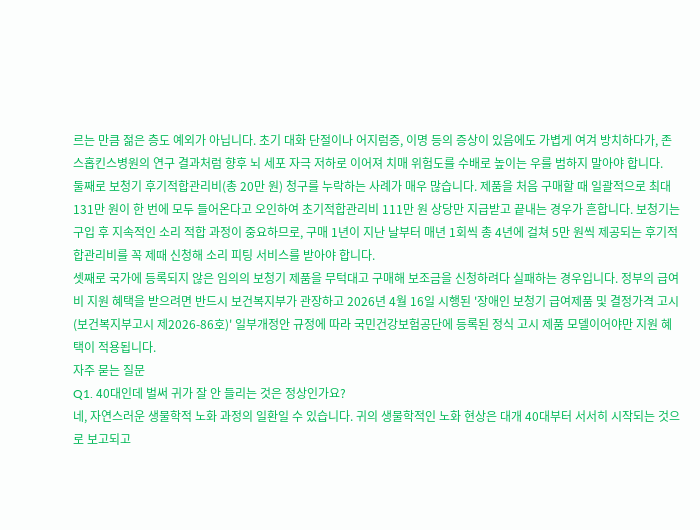르는 만큼 젊은 층도 예외가 아닙니다. 초기 대화 단절이나 어지럼증, 이명 등의 증상이 있음에도 가볍게 여겨 방치하다가, 존스홉킨스병원의 연구 결과처럼 향후 뇌 세포 자극 저하로 이어져 치매 위험도를 수배로 높이는 우를 범하지 말아야 합니다.
둘째로 보청기 후기적합관리비(총 20만 원) 청구를 누락하는 사례가 매우 많습니다. 제품을 처음 구매할 때 일괄적으로 최대 131만 원이 한 번에 모두 들어온다고 오인하여 초기적합관리비 111만 원 상당만 지급받고 끝내는 경우가 흔합니다. 보청기는 구입 후 지속적인 소리 적합 과정이 중요하므로, 구매 1년이 지난 날부터 매년 1회씩 총 4년에 걸쳐 5만 원씩 제공되는 후기적합관리비를 꼭 제때 신청해 소리 피팅 서비스를 받아야 합니다.
셋째로 국가에 등록되지 않은 임의의 보청기 제품을 무턱대고 구매해 보조금을 신청하려다 실패하는 경우입니다. 정부의 급여비 지원 혜택을 받으려면 반드시 보건복지부가 관장하고 2026년 4월 16일 시행된 '장애인 보청기 급여제품 및 결정가격 고시(보건복지부고시 제2026-86호)' 일부개정안 규정에 따라 국민건강보험공단에 등록된 정식 고시 제품 모델이어야만 지원 혜택이 적용됩니다.
자주 묻는 질문
Q1. 40대인데 벌써 귀가 잘 안 들리는 것은 정상인가요?
네, 자연스러운 생물학적 노화 과정의 일환일 수 있습니다. 귀의 생물학적인 노화 현상은 대개 40대부터 서서히 시작되는 것으로 보고되고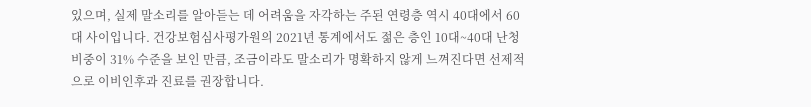있으며, 실제 말소리를 알아듣는 데 어려움을 자각하는 주된 연령층 역시 40대에서 60대 사이입니다. 건강보험심사평가원의 2021년 통계에서도 젊은 층인 10대~40대 난청 비중이 31% 수준을 보인 만큼, 조금이라도 말소리가 명확하지 않게 느껴진다면 선제적으로 이비인후과 진료를 권장합니다.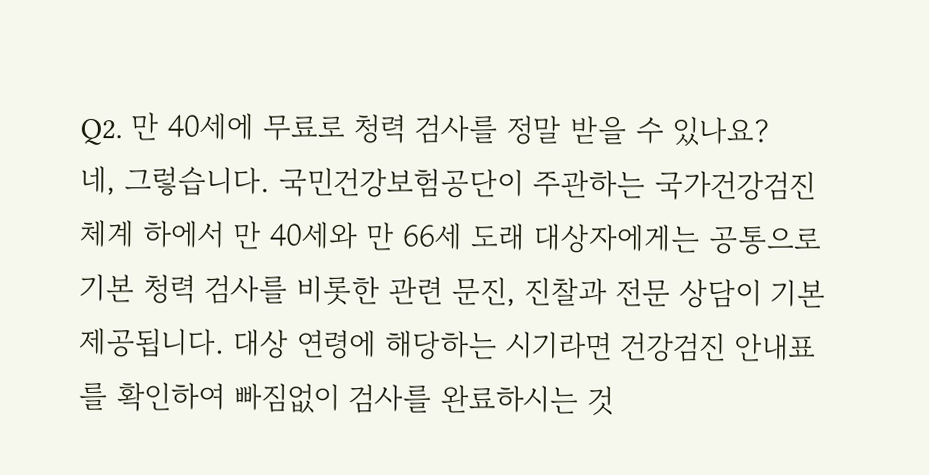Q2. 만 40세에 무료로 청력 검사를 정말 받을 수 있나요?
네, 그렇습니다. 국민건강보험공단이 주관하는 국가건강검진 체계 하에서 만 40세와 만 66세 도래 대상자에게는 공통으로 기본 청력 검사를 비롯한 관련 문진, 진찰과 전문 상담이 기본 제공됩니다. 대상 연령에 해당하는 시기라면 건강검진 안내표를 확인하여 빠짐없이 검사를 완료하시는 것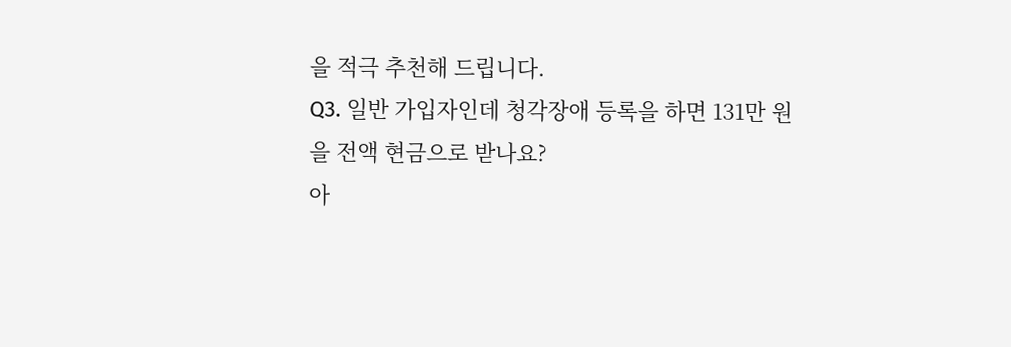을 적극 추천해 드립니다.
Q3. 일반 가입자인데 청각장애 등록을 하면 131만 원을 전액 현금으로 받나요?
아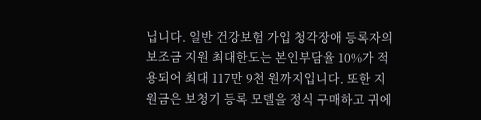닙니다. 일반 건강보험 가입 청각장애 등록자의 보조금 지원 최대한도는 본인부담율 10%가 적용되어 최대 117만 9천 원까지입니다. 또한 지원금은 보청기 등록 모델을 정식 구매하고 귀에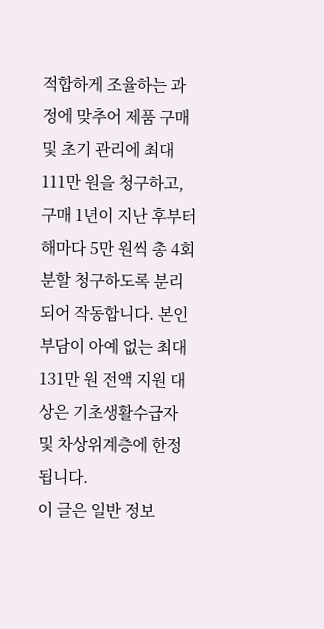적합하게 조율하는 과정에 맞추어 제품 구매 및 초기 관리에 최대 111만 원을 청구하고, 구매 1년이 지난 후부터 해마다 5만 원씩 총 4회 분할 청구하도록 분리되어 작동합니다. 본인부담이 아예 없는 최대 131만 원 전액 지원 대상은 기초생활수급자 및 차상위계층에 한정됩니다.
이 글은 일반 정보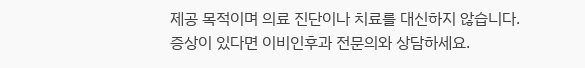제공 목적이며 의료 진단이나 치료를 대신하지 않습니다. 증상이 있다면 이비인후과 전문의와 상담하세요.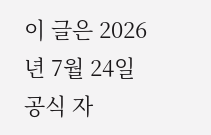이 글은 2026년 7월 24일 공식 자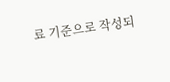료 기준으로 작성되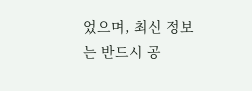었으며, 최신 정보는 반드시 공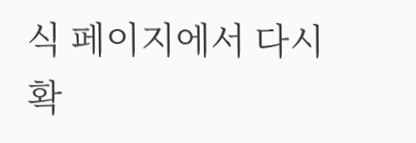식 페이지에서 다시 확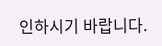인하시기 바랍니다.